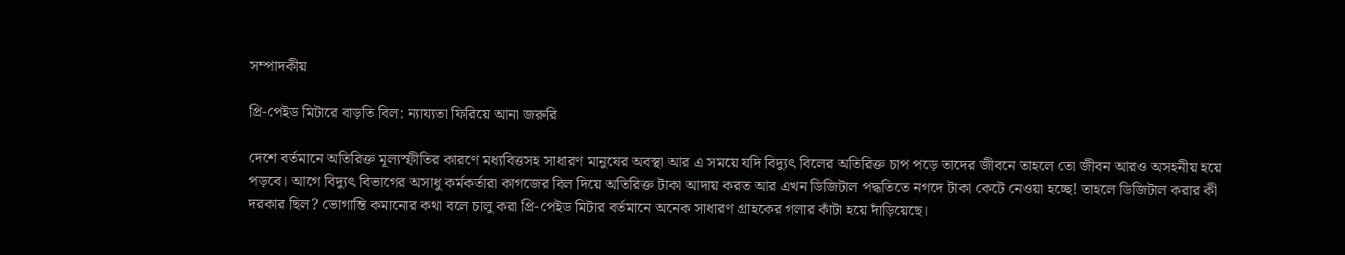সম্পাদকীয়

প্রি-পেইড মিটারে বাড়তি বিল: ন্যায্যতা ফিরিয়ে আনা জরুরি

দেশে বর্তমানে অতিরিক্ত মূল্যস্ফীতির কারণে মধ্যবিত্তসহ সাধারণ মানুষের অবস্থা আর এ সময়ে যদি বিদ্যুৎ বিলের অতিরিক্ত চাপ পড়ে তাদের জীবনে তাহলে তো জীবন আরও অসহনীয় হয়ে পড়বে। আগে বিদ্যুৎ বিভাগের অসাধু কর্মকর্তারা কাগজের বিল দিয়ে অতিরিক্ত টাকা আদায় করত আর এখন ডিজিটাল পদ্ধতিতে নগদে টাকা কেটে নেওয়া হচ্ছে! তাহলে ডিজিটাল করার কী দরকার ছিল? ভোগান্তি কমানোর কথা বলে চালু করা প্রি-পেইড মিটার বর্তমানে অনেক সাধারণ গ্রাহকের গলার কাঁটা হয়ে দাঁড়িয়েছে।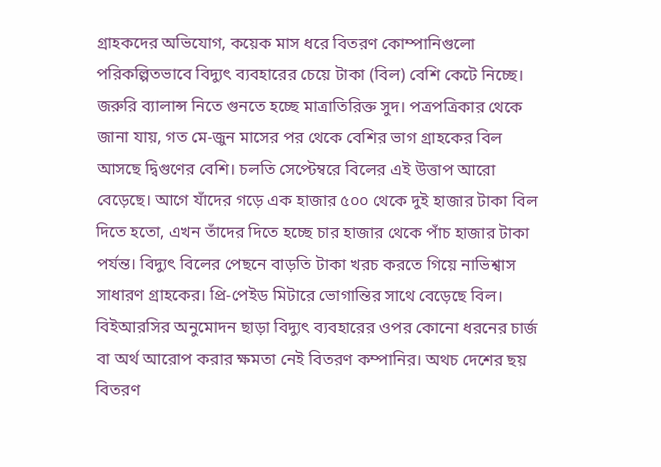গ্রাহকদের অভিযোগ, কয়েক মাস ধরে বিতরণ কোম্পানিগুলো পরিকল্পিতভাবে বিদ্যুৎ ব্যবহারের চেয়ে টাকা (বিল) বেশি কেটে নিচ্ছে। জরুরি ব্যালান্স নিতে গুনতে হচ্ছে মাত্রাতিরিক্ত সুদ। পত্রপত্রিকার থেকে জানা যায়, গত মে-জুন মাসের পর থেকে বেশির ভাগ গ্রাহকের বিল আসছে দ্বিগুণের বেশি। চলতি সেপ্টেম্বরে বিলের এই উত্তাপ আরো বেড়েছে। আগে যাঁদের গড়ে এক হাজার ৫০০ থেকে দুই হাজার টাকা বিল দিতে হতো, এখন তাঁদের দিতে হচ্ছে চার হাজার থেকে পাঁচ হাজার টাকা পর্যন্ত। বিদ্যুৎ বিলের পেছনে বাড়তি টাকা খরচ করতে গিয়ে নাভিশ্বাস সাধারণ গ্রাহকের। প্রি-পেইড মিটারে ভোগান্তির সাথে বেড়েছে বিল। বিইআরসির অনুমোদন ছাড়া বিদ্যুৎ ব্যবহারের ওপর কোনো ধরনের চার্জ বা অর্থ আরোপ করার ক্ষমতা নেই বিতরণ কম্পানির। অথচ দেশের ছয় বিতরণ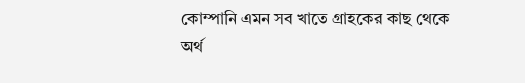কোম্পানি এমন সব খাতে গ্রাহকের কাছ থেকে অর্থ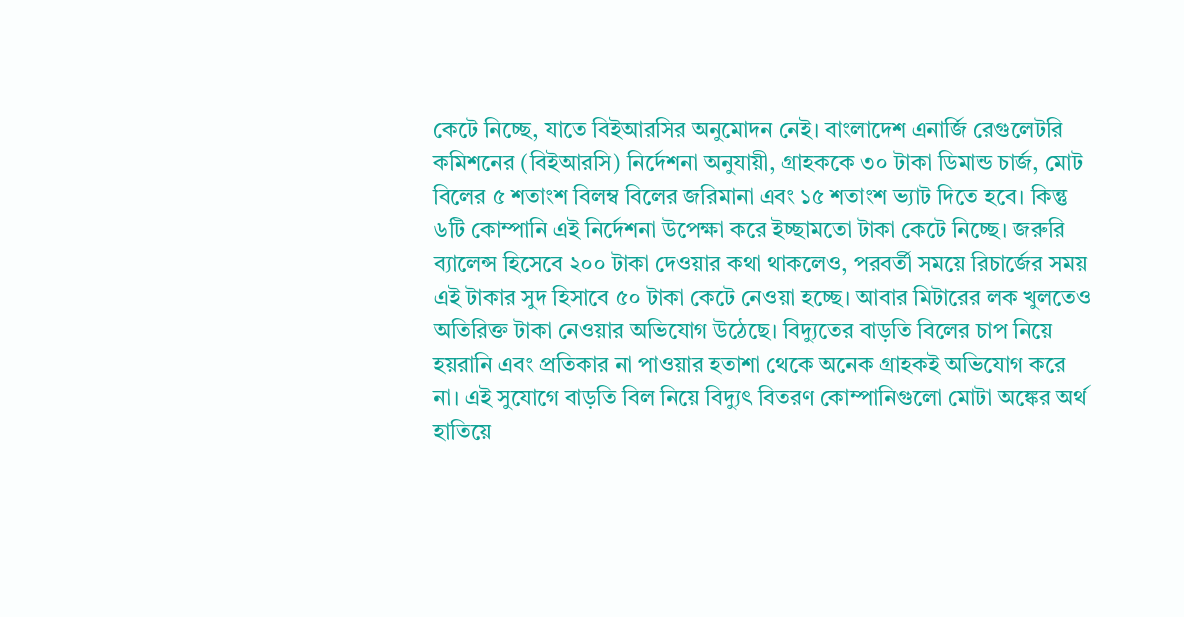কেটে নিচ্ছে, যাতে বিইআরসির অনুমোদন নেই। বাংলাদেশ এনার্জি রেগুলেটরি কমিশনের (বিইআরসি) নির্দেশনা অনুযায়ী, গ্রাহককে ৩০ টাকা ডিমান্ড চার্জ, মোট বিলের ৫ শতাংশ বিলম্ব বিলের জরিমানা এবং ১৫ শতাংশ ভ্যাট দিতে হবে। কিন্তু ৬টি কোম্পানি এই নির্দেশনা উপেক্ষা করে ইচ্ছামতো টাকা কেটে নিচ্ছে। জরুরি ব্যালেন্স হিসেবে ২০০ টাকা দেওয়ার কথা থাকলেও, পরবর্তী সময়ে রিচার্জের সময় এই টাকার সুদ হিসাবে ৫০ টাকা কেটে নেওয়া হচ্ছে। আবার মিটারের লক খুলতেও অতিরিক্ত টাকা নেওয়ার অভিযোগ উঠেছে। বিদ্যুতের বাড়তি বিলের চাপ নিয়ে হয়রানি এবং প্রতিকার না পাওয়ার হতাশা থেকে অনেক গ্রাহকই অভিযোগ করে না। এই সুযোগে বাড়তি বিল নিয়ে বিদ্যুৎ বিতরণ কোম্পানিগুলো মোটা অঙ্কের অর্থ হাতিয়ে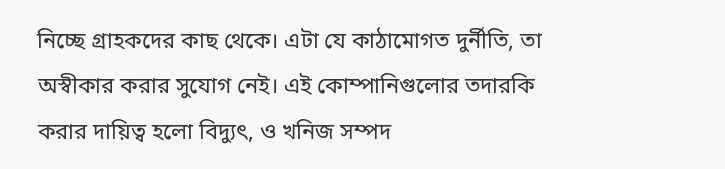নিচ্ছে গ্রাহকদের কাছ থেকে। এটা যে কাঠামোগত দুর্নীতি, তা অস্বীকার করার সুযোগ নেই। এই কোম্পানিগুলোর তদারকি করার দায়িত্ব হলো বিদ্যুৎ, ও খনিজ সম্পদ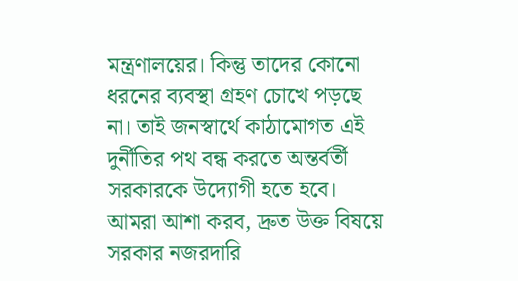মন্ত্রণালয়ের। কিন্তু তাদের কোনো ধরনের ব্যবস্থা গ্রহণ চোখে পড়ছে না। তাই জনস্বার্থে কাঠামোগত এই দুর্নীতির পথ বন্ধ করতে অন্তর্বর্তী সরকারকে উদ্যোগী হতে হবে। আমরা আশা করব, দ্রুত উক্ত বিষয়ে সরকার নজরদারি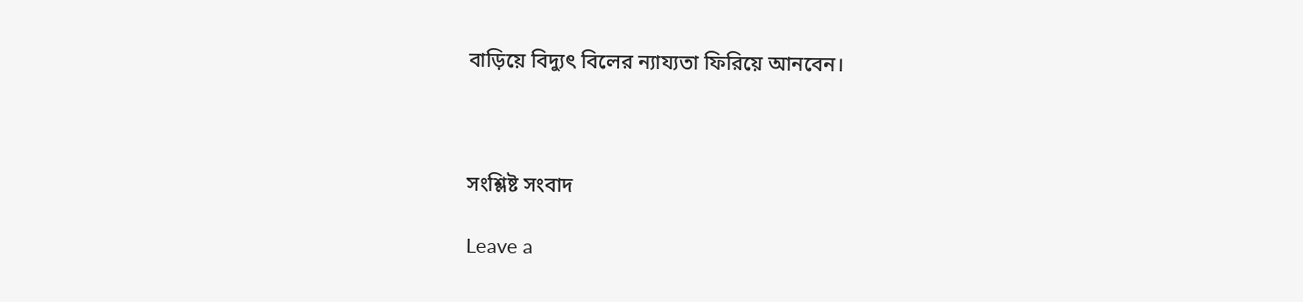বাড়িয়ে বিদ্যুৎ বিলের ন্যায্যতা ফিরিয়ে আনবেন।



সংশ্লিষ্ট সংবাদ

Leave a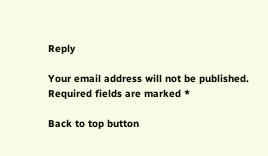Reply

Your email address will not be published. Required fields are marked *

Back to top button